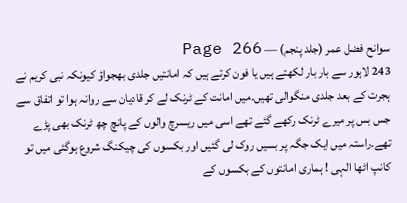سوانح فضل عمر (جلد پنجم) — Page 266
243 لاہور سے بار بار لکھتے ہیں یا فون کرتے ہیں کہ امانتیں جلدی بھجواؤ کیونکہ نبی کریم نے ہجرت کے بعد جلدی منگوالی تھیں۔میں امانت کے ٹرنک لے کر قادیان سے روانہ ہوا تو اتفاق سے جس بس پر میرے ٹرنک رکھے گئے تھے اسی میں ریسرچ والوں کے پانچ چھ ٹرنک بھی پڑے تھے۔راستہ میں ایک جگہ پر بسیں روک لی گئیں اور بکسوں کی چیکنگ شروع ہوگئی میں تو کانپ اٹھا الہی ! ہماری امانتوں کے بکسوں کے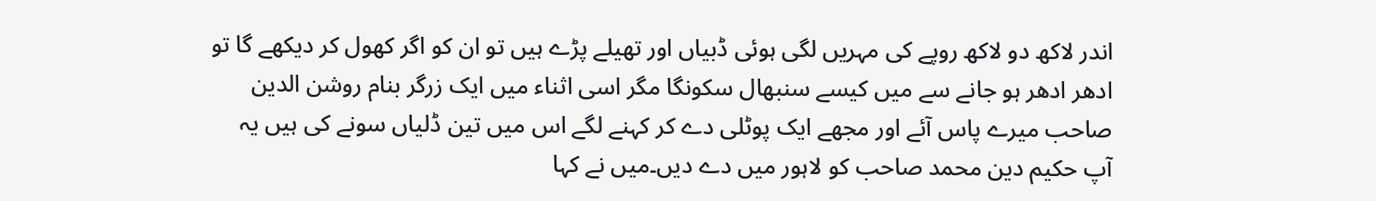اندر لاکھ دو لاکھ روپے کی مہریں لگی ہوئی ڈبیاں اور تھیلے پڑے ہیں تو ان کو اگر کھول کر دیکھے گا تو ادھر ادھر ہو جانے سے میں کیسے سنبھال سکونگا مگر اسی اثناء میں ایک زرگر بنام روشن الدین صاحب میرے پاس آئے اور مجھے ایک پوٹلی دے کر کہنے لگے اس میں تین ڈلیاں سونے کی ہیں یہ آپ حکیم دین محمد صاحب کو لاہور میں دے دیں۔میں نے کہا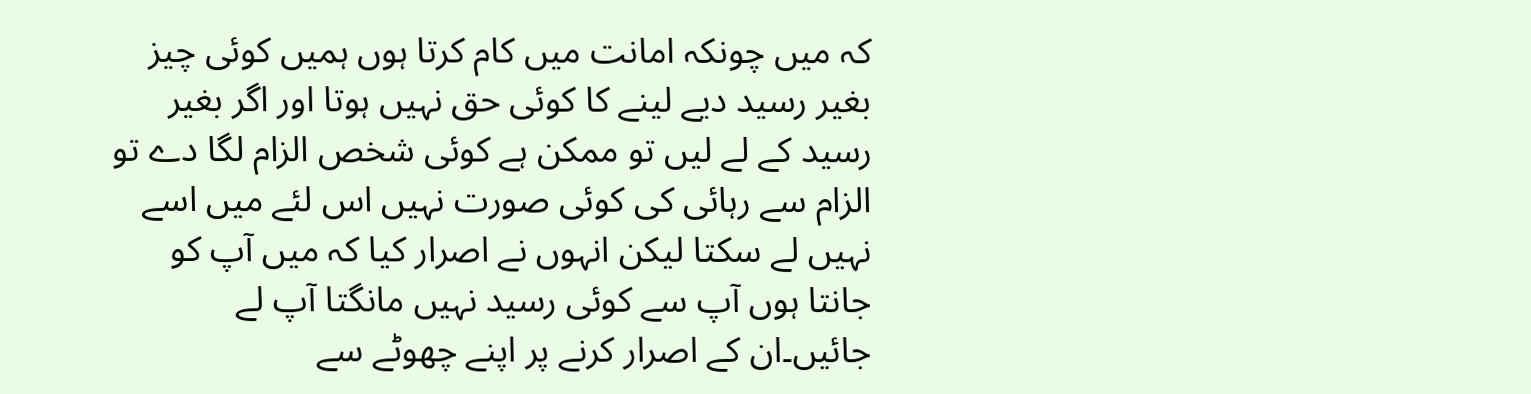کہ میں چونکہ امانت میں کام کرتا ہوں ہمیں کوئی چیز بغیر رسید دیے لینے کا کوئی حق نہیں ہوتا اور اگر بغیر رسید کے لے لیں تو ممکن ہے کوئی شخص الزام لگا دے تو الزام سے رہائی کی کوئی صورت نہیں اس لئے میں اسے نہیں لے سکتا لیکن انہوں نے اصرار کیا کہ میں آپ کو جانتا ہوں آپ سے کوئی رسید نہیں مانگتا آپ لے جائیں۔ان کے اصرار کرنے پر اپنے چھوٹے سے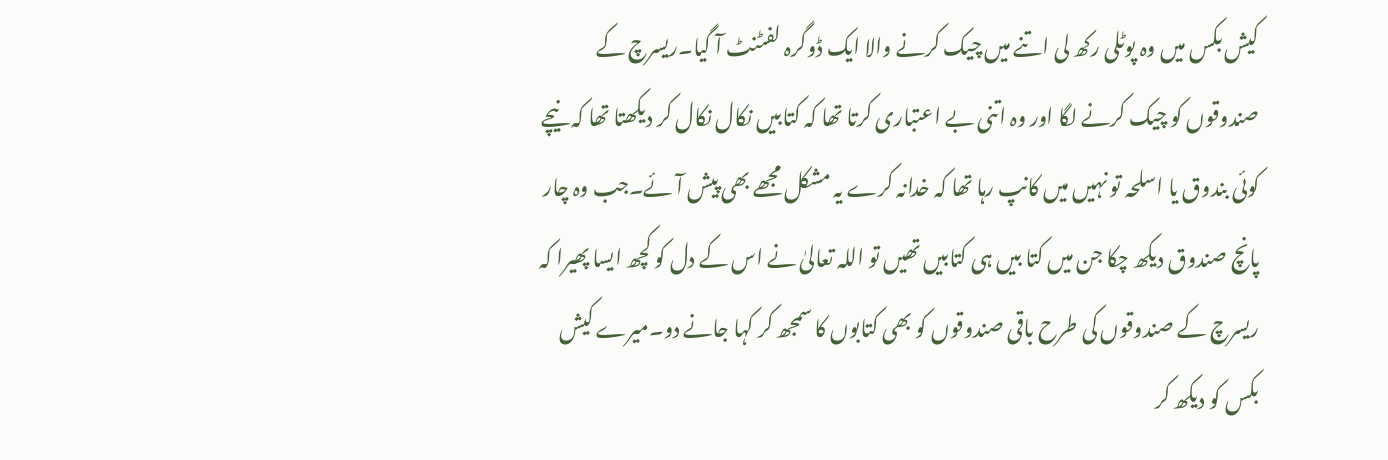کیش بکس میں وہ پوٹلی رکھ لی اتنے میں چیک کرنے والا ایک ڈوگرہ لفٹنٹ آ گیا۔ریسرچ کے صندوقوں کو چیک کرنے لگا اور وہ اتنی بے اعتباری کرتا تھا کہ کتابیں نکال نکال کر دیکھتا تھا کہ نیچے کوئی بندوق یا اسلحہ تو نہیں میں کانپ رہا تھا کہ خدانہ کرے یہ مشکل مجھے بھی پیش آئے۔جب وہ چار پانچ صندوق دیکھ چکا جن میں کتا بیں ہی کتابیں تھیں تو اللہ تعالیٰ نے اس کے دل کو کچھ ایسا پھیرا کہ ریسرچ کے صندوقوں کی طرح باقی صندوقوں کو بھی کتابوں کا سمجھ کر کہا جانے دو۔میرے کیش بکس کو دیکھ کر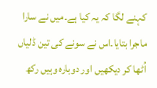کہنے لگا کہ یہ کیا ہے۔میں نے سارا ماجرا بتایا۔اس نے سونے کی تین ڈلیاں اُٹھا کر دیکھیں اور دوبارہ وہیں رکھ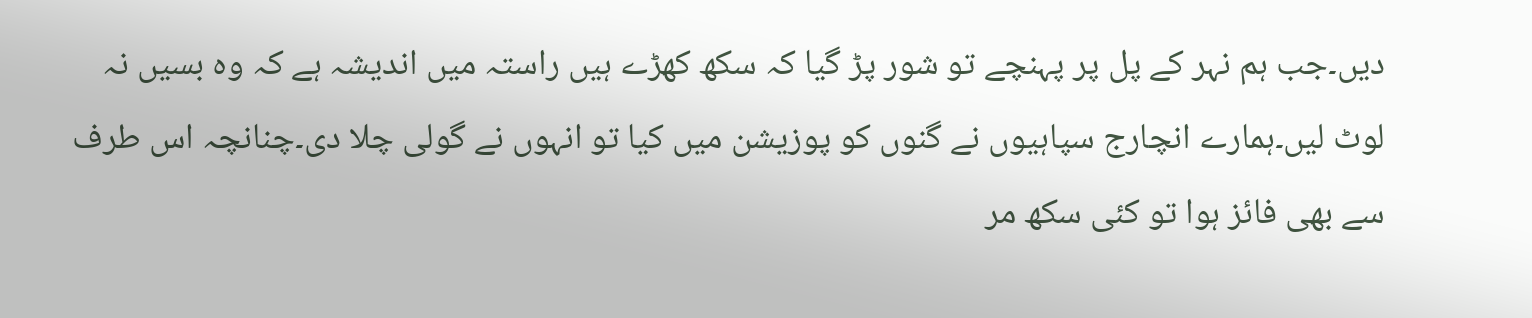دیں۔جب ہم نہر کے پل پر پہنچے تو شور پڑ گیا کہ سکھ کھڑے ہیں راستہ میں اندیشہ ہے کہ وہ بسیں نہ لوٹ لیں۔ہمارے انچارج سپاہیوں نے گنوں کو پوزیشن میں کیا تو انہوں نے گولی چلا دی۔چنانچہ اس طرف سے بھی فائز ہوا تو کئی سکھ مر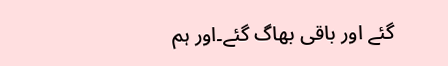گئے اور باقی بھاگ گئے۔اور ہم